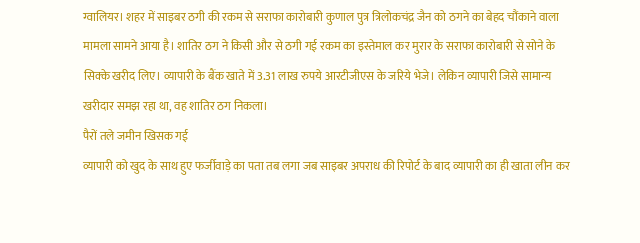ग्वालियर। शहर में साइबर ठगी की रकम से सराफा कारोबारी कुणाल पुत्र त्रिलोकचंद्र जैन को ठगने का बेहद चौंकाने वाला मामला सामने आया है। शातिर ठग ने किसी और से ठगी गई रकम का इस्तेमाल कर मुरार के सराफा कारोबारी से सोने के सिक्के खरीद लिए। व्यापारी के बैंक खाते में 3.31 लाख रुपये आरटीजीएस के जरिये भेजे। लेकिन व्यापारी जिसे सामान्य खरीदार समझ रहा था, वह शातिर ठग निकला।
पैरों तले जमीन खिसक गई
व्यापारी को खुद के साथ हुए फर्जीवाड़े का पता तब लगा जब साइबर अपराध की रिपोर्ट के बाद व्यापारी का ही खाता लीन कर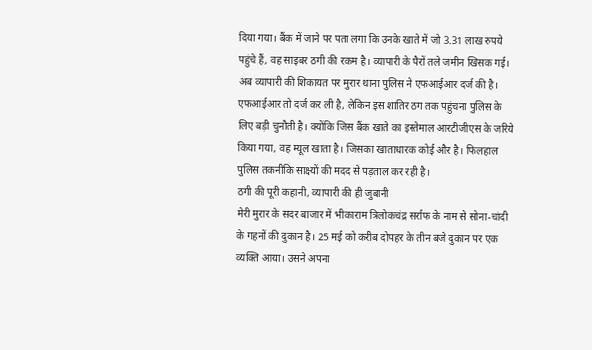दिया गया। बैंक में जाने पर पता लगा कि उनके खाते में जो 3.31 लाख रुपये पहुंचे हैं, वह साइबर ठगी की रकम है। व्यापारी के पैरों तले जमीन खिसक गई। अब व्यापारी की शिकायत पर मुरार थाना पुलिस ने एफआईआर दर्ज की है।
एफआईआर तो दर्ज कर ली है, लेकिन इस शातिर ठग तक पहुंचना पुलिस के लिए बड़ी चुनौती है। क्योंकि जिस बैंक खाते का इस्तेमाल आरटीजीएस के जरिये किया गया, वह म्यूल खाता है। जिसका खाताधारक कोई और है। फिलहाल पुलिस तकनीकि साक्ष्यों की मदद से पड़ताल कर रही है।
ठगी की पूरी कहानी, व्यापारी की ही जुबानी
मेरी मुरार के सदर बाजार में भीकाराम त्रिलोकचंद्र सर्राफ के नाम से सोना-चांदी के गहनों की दुकान है। 25 मई को करीब दोपहर के तीन बजे दुकान पर एक व्यक्ति आया। उसने अपना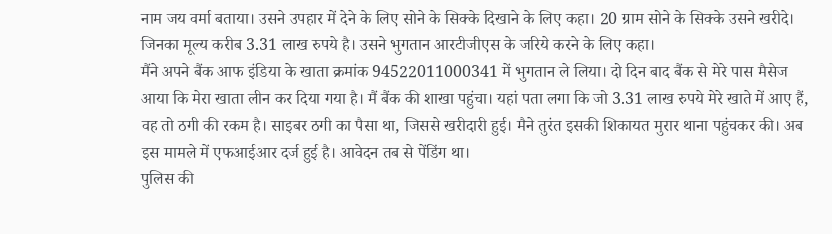नाम जय वर्मा बताया। उसने उपहार में देने के लिए सोने के सिक्के दिखाने के लिए कहा। 20 ग्राम सोने के सिक्के उसने खरीदे। जिनका मूल्य करीब 3.31 लाख रुपये है। उसने भुगतान आरटीजीएस के जरिये करने के लिए कहा।
मैंने अपने बैंक आफ इंडिया के खाता क्रमांक 94522011000341 में भुगतान ले लिया। दो दिन बाद बैंक से मेरे पास मैसेज आया कि मेरा खाता लीन कर दिया गया है। मैं बैंक की शाखा पहुंचा। यहां पता लगा कि जो 3.31 लाख रुपये मेरे खाते में आए हैं, वह तो ठगी की रकम है। साइबर ठगी का पैसा था, जिससे खरीदारी हुई। मैने तुरंत इसकी शिकायत मुरार थाना पहुंचकर की। अब इस मामले में एफआईआर दर्ज हुई है। आवेदन तब से पेंडिंग था।
पुलिस की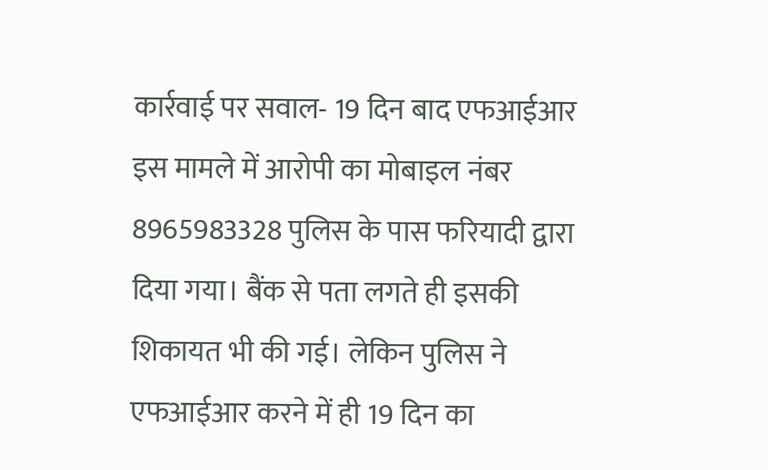कार्रवाई पर सवाल- 19 दिन बाद एफआईआर
इस मामले में आरोपी का मोबाइल नंबर 8965983328 पुलिस के पास फरियादी द्वारा दिया गया। बैंक से पता लगते ही इसकी शिकायत भी की गई। लेकिन पुलिस ने एफआईआर करने में ही 19 दिन का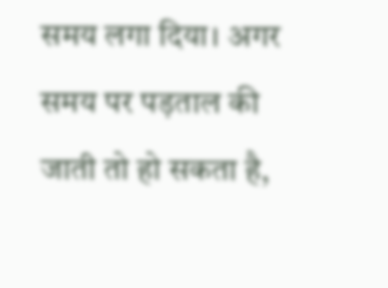समय लगा दिया। अगर समय पर पड़ताल की जाती तो हो सकता है,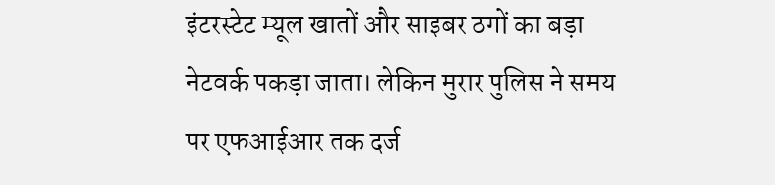इंटरस्टेट म्यूल खातों और साइबर ठगों का बड़ा नेटवर्क पकड़ा जाता। लेकिन मुरार पुलिस ने समय पर एफआईआर तक दर्ज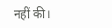नहीं की।